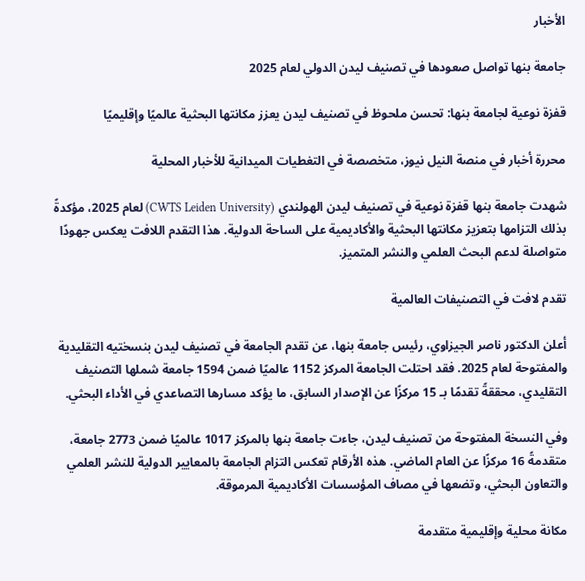الأخبار

جامعة بنها تواصل صعودها في تصنيف ليدن الدولي لعام 2025

قفزة نوعية لجامعة بنها: تحسن ملحوظ في تصنيف ليدن يعزز مكانتها البحثية عالميًا وإقليميًا

محررة أخبار في منصة النيل نيوز، متخصصة في التغطيات الميدانية للأخبار المحلية

شهدت جامعة بنها قفزة نوعية في تصنيف ليدن الهولندي (CWTS Leiden University) لعام 2025، مؤكدةً بذلك التزامها بتعزيز مكانتها البحثية والأكاديمية على الساحة الدولية. هذا التقدم اللافت يعكس جهودًا متواصلة لدعم البحث العلمي والنشر المتميز.

تقدم لافت في التصنيفات العالمية

أعلن الدكتور ناصر الجيزاوي، رئيس جامعة بنها، عن تقدم الجامعة في تصنيف ليدن بنسختيه التقليدية والمفتوحة لعام 2025. فقد احتلت الجامعة المركز 1152 عالميًا ضمن 1594 جامعة شملها التصنيف التقليدي، محققةً تقدمًا بـ 15 مركزًا عن الإصدار السابق، ما يؤكد مسارها التصاعدي في الأداء البحثي.

وفي النسخة المفتوحة من تصنيف ليدن، جاءت جامعة بنها بالمركز 1017 عالميًا ضمن 2773 جامعة، متقدمةً 16 مركزًا عن العام الماضي. هذه الأرقام تعكس التزام الجامعة بالمعايير الدولية للنشر العلمي والتعاون البحثي، وتضعها في مصاف المؤسسات الأكاديمية المرموقة.

مكانة محلية وإقليمية متقدمة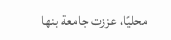محليًا، عززت جامعة بنها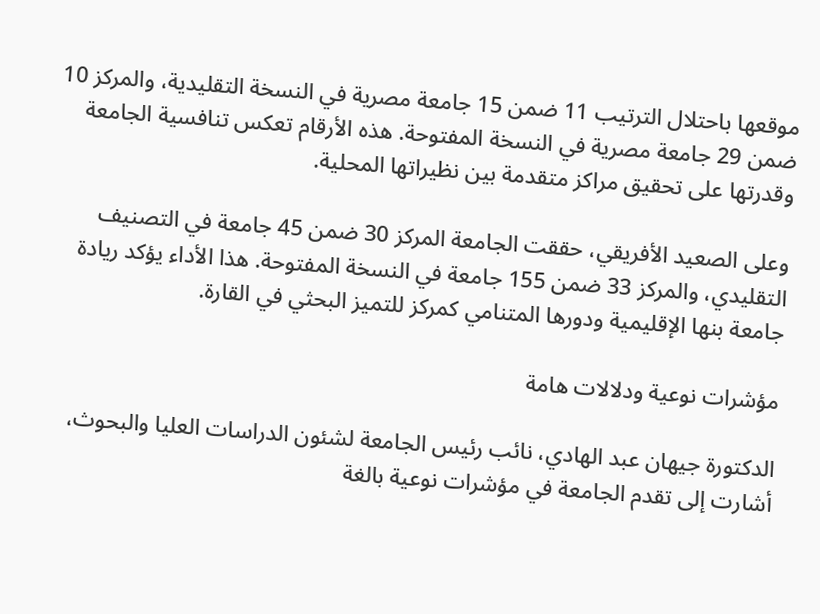موقعها باحتلال الترتيب 11 ضمن 15 جامعة مصرية في النسخة التقليدية، والمركز 10 ضمن 29 جامعة مصرية في النسخة المفتوحة. هذه الأرقام تعكس تنافسية الجامعة وقدرتها على تحقيق مراكز متقدمة بين نظيراتها المحلية.

وعلى الصعيد الأفريقي، حققت الجامعة المركز 30 ضمن 45 جامعة في التصنيف التقليدي، والمركز 33 ضمن 155 جامعة في النسخة المفتوحة. هذا الأداء يؤكد ريادة جامعة بنها الإقليمية ودورها المتنامي كمركز للتميز البحثي في القارة.

مؤشرات نوعية ودلالات هامة

الدكتورة جيهان عبد الهادي، نائب رئيس الجامعة لشئون الدراسات العليا والبحوث، أشارت إلى تقدم الجامعة في مؤشرات نوعية بالغة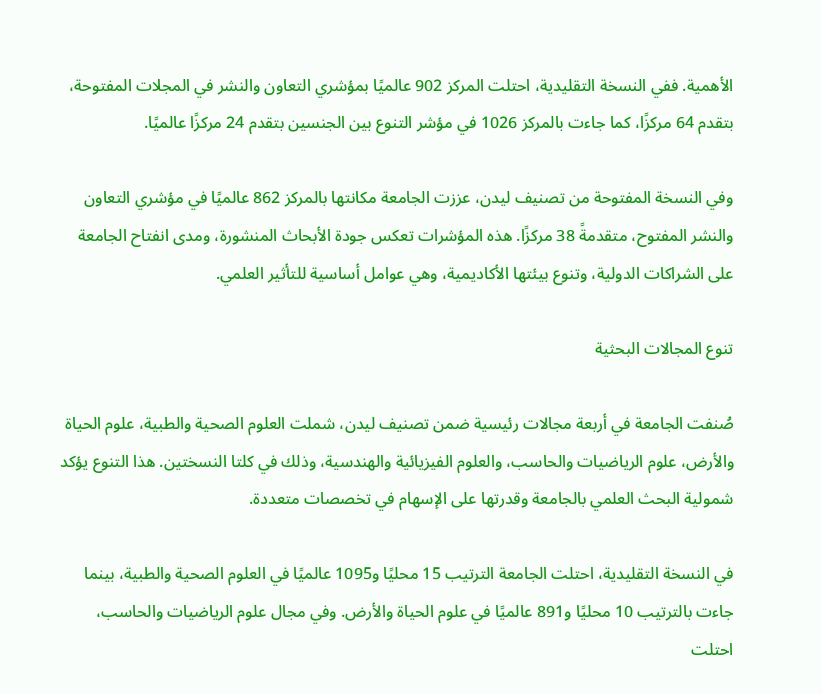الأهمية. ففي النسخة التقليدية، احتلت المركز 902 عالميًا بمؤشري التعاون والنشر في المجلات المفتوحة، بتقدم 64 مركزًا، كما جاءت بالمركز 1026 في مؤشر التنوع بين الجنسين بتقدم 24 مركزًا عالميًا.

وفي النسخة المفتوحة من تصنيف ليدن، عززت الجامعة مكانتها بالمركز 862 عالميًا في مؤشري التعاون والنشر المفتوح، متقدمةً 38 مركزًا. هذه المؤشرات تعكس جودة الأبحاث المنشورة، ومدى انفتاح الجامعة على الشراكات الدولية، وتنوع بيئتها الأكاديمية، وهي عوامل أساسية للتأثير العلمي.

تنوع المجالات البحثية

صُنفت الجامعة في أربعة مجالات رئيسية ضمن تصنيف ليدن، شملت العلوم الصحية والطبية، علوم الحياة والأرض، علوم الرياضيات والحاسب، والعلوم الفيزيائية والهندسية، وذلك في كلتا النسختين. هذا التنوع يؤكد شمولية البحث العلمي بالجامعة وقدرتها على الإسهام في تخصصات متعددة.

في النسخة التقليدية، احتلت الجامعة الترتيب 15 محليًا و1095 عالميًا في العلوم الصحية والطبية، بينما جاءت بالترتيب 10 محليًا و891 عالميًا في علوم الحياة والأرض. وفي مجال علوم الرياضيات والحاسب، احتلت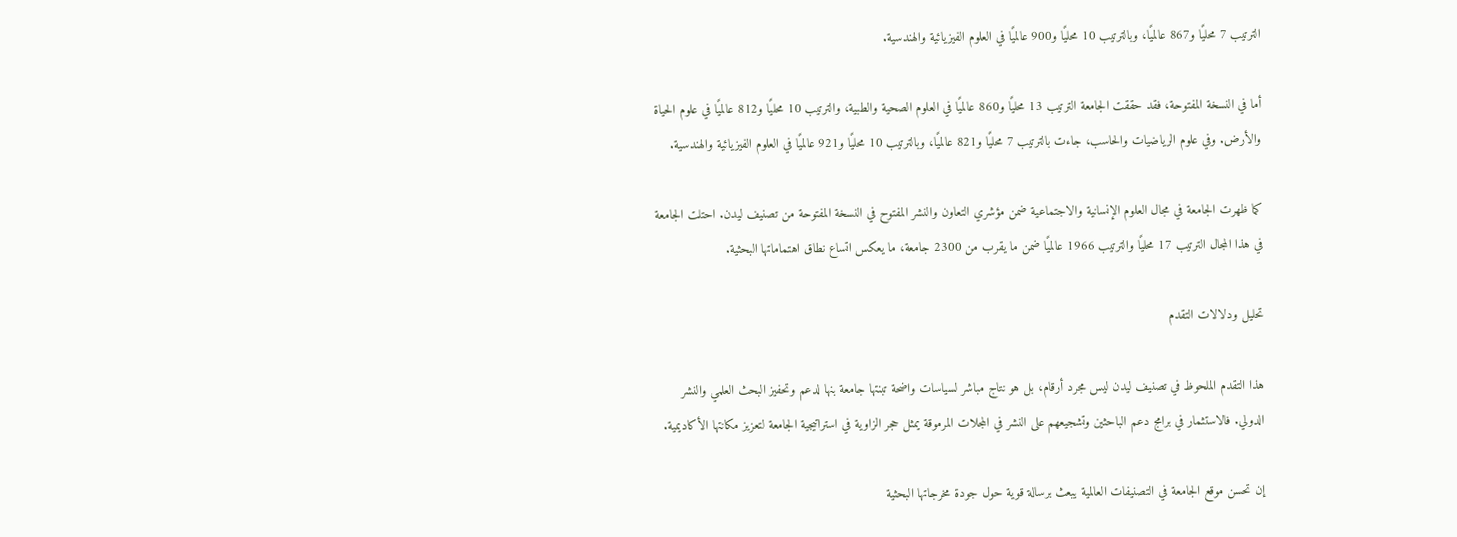الترتيب 7 محليًا و867 عالميًا، وبالترتيب 10 محليًا و900 عالميًا في العلوم الفيزيائية والهندسية.

أما في النسخة المفتوحة، فقد حققت الجامعة الترتيب 13 محليًا و860 عالميًا في العلوم الصحية والطبية، والترتيب 10 محليًا و812 عالميًا في علوم الحياة والأرض. وفي علوم الرياضيات والحاسب، جاءت بالترتيب 7 محليًا و821 عالميًا، وبالترتيب 10 محليًا و921 عالميًا في العلوم الفيزيائية والهندسية.

كما ظهرت الجامعة في مجال العلوم الإنسانية والاجتماعية ضمن مؤشري التعاون والنشر المفتوح في النسخة المفتوحة من تصنيف ليدن. احتلت الجامعة في هذا المجال الترتيب 17 محليًا والترتيب 1966 عالميًا ضمن ما يقرب من 2300 جامعة، ما يعكس اتساع نطاق اهتماماتها البحثية.

تحليل ودلالات التقدم

هذا التقدم الملحوظ في تصنيف ليدن ليس مجرد أرقام، بل هو نتاج مباشر لسياسات واضحة تبنتها جامعة بنها لدعم وتحفيز البحث العلمي والنشر الدولي. فالاستثمار في برامج دعم الباحثين وتشجيعهم على النشر في المجلات المرموقة يمثل حجر الزاوية في استراتيجية الجامعة لتعزيز مكانتها الأكاديمية.

إن تحسن موقع الجامعة في التصنيفات العالمية يبعث برسالة قوية حول جودة مخرجاتها البحثية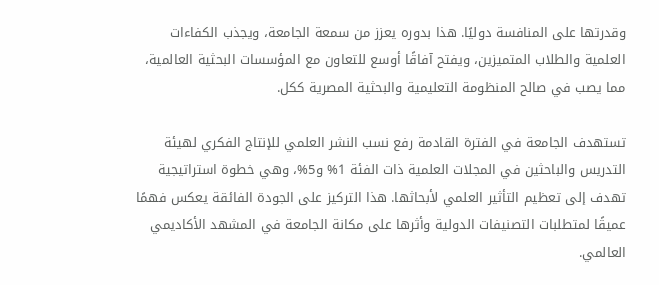وقدرتها على المنافسة دوليًا. هذا بدوره يعزز من سمعة الجامعة، ويجذب الكفاءات العلمية والطلاب المتميزين، ويفتح آفاقًا أوسع للتعاون مع المؤسسات البحثية العالمية، مما يصب في صالح المنظومة التعليمية والبحثية المصرية ككل.

تستهدف الجامعة في الفترة القادمة رفع نسب النشر العلمي للإنتاج الفكري لهيئة التدريس والباحثين في المجلات العلمية ذات الفئة 1% و5%، وهي خطوة استراتيجية تهدف إلى تعظيم التأثير العلمي لأبحاثها. هذا التركيز على الجودة الفائقة يعكس فهمًا عميقًا لمتطلبات التصنيفات الدولية وأثرها على مكانة الجامعة في المشهد الأكاديمي العالمي.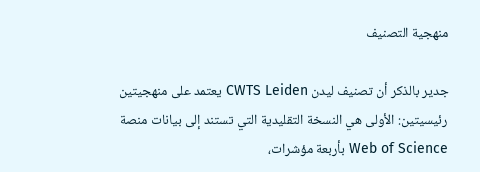منهجية التصنيف

جدير بالذكر أن تصنيف ليدن CWTS Leiden يعتمد على منهجيتين رئيسيتين: الأولى هي النسخة التقليدية التي تستند إلى بيانات منصة Web of Science بأربعة مؤشرات،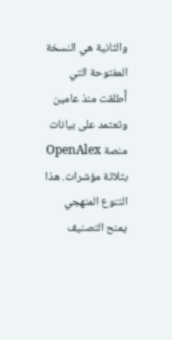والثانية هي النسخة المفتوحة التي أُطلقت منذ عامين وتعتمد على بيانات منصة OpenAlex بثلاثة مؤشرات. هذا التنوع المنهجي يمنح التصنيف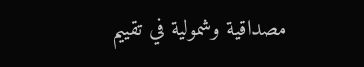مصداقية وشمولية في تقييم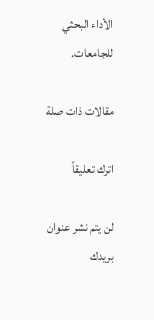الأداء البحثي للجامعات.

مقالات ذات صلة

اترك تعليقاً

لن يتم نشر عنوان بريدك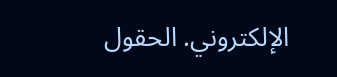الإلكتروني. الحقول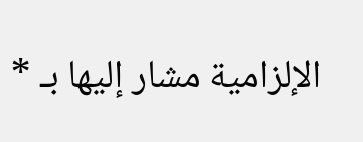الإلزامية مشار إليها بـ *